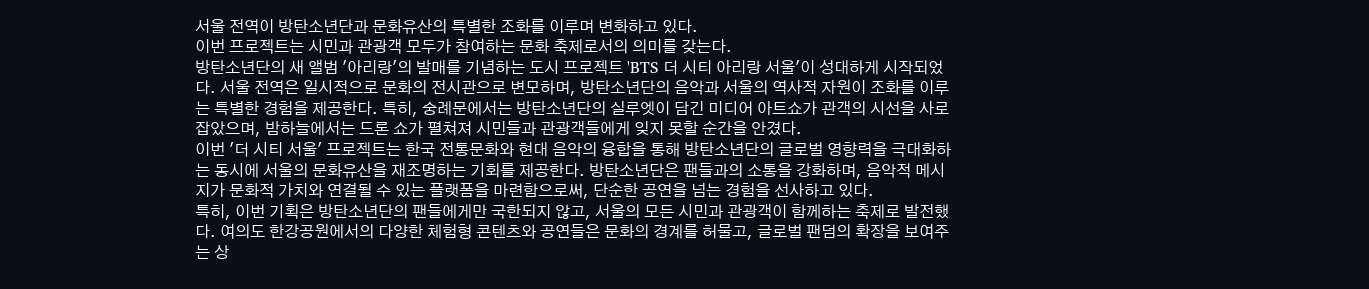서울 전역이 방탄소년단과 문화유산의 특별한 조화를 이루며 변화하고 있다.
이번 프로젝트는 시민과 관광객 모두가 참여하는 문화 축제로서의 의미를 갖는다.
방탄소년단의 새 앨범 '아리랑'의 발매를 기념하는 도시 프로젝트 'BTS 더 시티 아리랑 서울'이 성대하게 시작되었다. 서울 전역은 일시적으로 문화의 전시관으로 변모하며, 방탄소년단의 음악과 서울의 역사적 자원이 조화를 이루는 특별한 경험을 제공한다. 특히, 숭례문에서는 방탄소년단의 실루엣이 담긴 미디어 아트쇼가 관객의 시선을 사로잡았으며, 밤하늘에서는 드론 쇼가 펼쳐져 시민들과 관광객들에게 잊지 못할 순간을 안겼다.
이번 '더 시티 서울' 프로젝트는 한국 전통문화와 현대 음악의 융합을 통해 방탄소년단의 글로벌 영향력을 극대화하는 동시에 서울의 문화유산을 재조명하는 기회를 제공한다. 방탄소년단은 팬들과의 소통을 강화하며, 음악적 메시지가 문화적 가치와 연결될 수 있는 플랫폼을 마련함으로써, 단순한 공연을 넘는 경험을 선사하고 있다.
특히, 이번 기획은 방탄소년단의 팬들에게만 국한되지 않고, 서울의 모든 시민과 관광객이 함께하는 축제로 발전했다. 여의도 한강공원에서의 다양한 체험형 콘텐츠와 공연들은 문화의 경계를 허물고, 글로벌 팬덤의 확장을 보여주는 상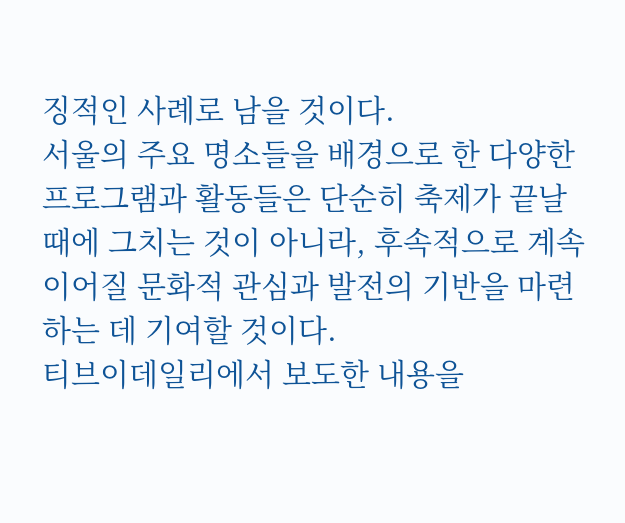징적인 사례로 남을 것이다.
서울의 주요 명소들을 배경으로 한 다양한 프로그램과 활동들은 단순히 축제가 끝날 때에 그치는 것이 아니라, 후속적으로 계속 이어질 문화적 관심과 발전의 기반을 마련하는 데 기여할 것이다.
티브이데일리에서 보도한 내용을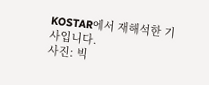KOSTAR에서 재해석한 기사입니다.
사진: 빅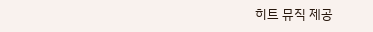히트 뮤직 제공